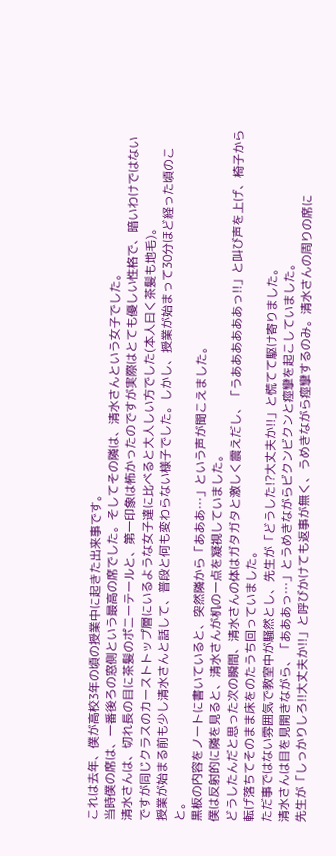これは去年、僕が高校3年の頃の授業中に起きた出来事です。
当時僕の席は、一番後ろの窓側という最高の席でした。そしてその隣は、清水さんという女子でした。
清水さんは、切れ長の目に茶髪のポニーテールと、第一印象は怖かったのですが実際はとても優しい性格で、暗いわけではないですが同じクラスのカーストトップ層にいるような女子達に比べると大人しい方でした(本人曰く茶髪も地毛)。
授業が始まる前も少し清水さんと話して、普段と何も変わらない様子でした。しかし、授業が始まって30分ほど経った頃のこと。
黒板の内容をノートに書いていると、突然隣から「あああ…」という声が聞こえました。
僕は反射的に隣を見ると、清水さんが机の一点を凝視していました。
どうしたんだと思った次の瞬間、清水さんの体はガタガタと激しく震えだし、「うああああああっ!!」と叫び声を上げ、椅子から転げ落ちてそのまま床をのたうち回っていました。
ただ事ではない雰囲気で教室中が騒然とし、先生が「どうした!?大丈夫か!!」と慌てて駆け寄りました。
清水さんは目を見開きながら、「あああっ…」とうめきながらビクンビクンと痙攣を起こしていました。
先生が「しっかりしろ!!大丈夫か!!」と呼びかけても返事が無く、うめきながら痙攣するのみ。清水さんの周りの席に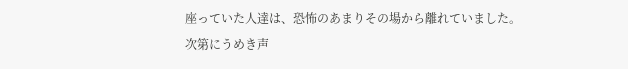座っていた人達は、恐怖のあまりその場から離れていました。
次第にうめき声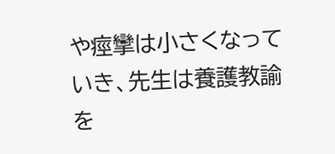や痙攣は小さくなっていき、先生は養護教諭を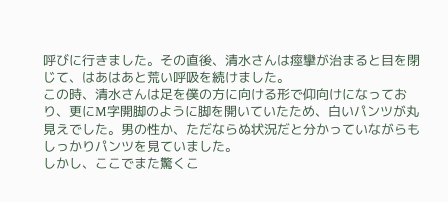呼びに行きました。その直後、清水さんは痙攣が治まると目を閉じて、はあはあと荒い呼吸を続けました。
この時、清水さんは足を僕の方に向ける形で仰向けになっており、更にM字開脚のように脚を開いていたため、白いパンツが丸見えでした。男の性か、ただならぬ状況だと分かっていながらもしっかりパンツを見ていました。
しかし、ここでまた驚くこ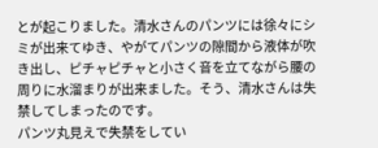とが起こりました。清水さんのパンツには徐々にシミが出来てゆき、やがてパンツの隙間から液体が吹き出し、ピチャピチャと小さく音を立てながら腰の周りに水溜まりが出来ました。そう、清水さんは失禁してしまったのです。
パンツ丸見えで失禁をしてい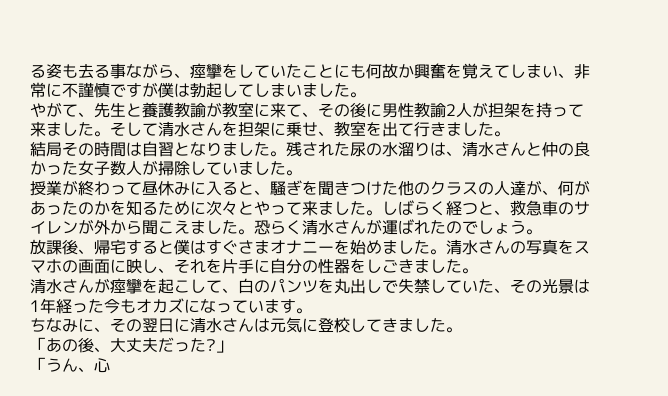る姿も去る事ながら、痙攣をしていたことにも何故か興奮を覚えてしまい、非常に不謹慎ですが僕は勃起してしまいました。
やがて、先生と養護教諭が教室に来て、その後に男性教諭2人が担架を持って来ました。そして清水さんを担架に乗せ、教室を出て行きました。
結局その時間は自習となりました。残された尿の水溜りは、清水さんと仲の良かった女子数人が掃除していました。
授業が終わって昼休みに入ると、騒ぎを聞きつけた他のクラスの人達が、何があったのかを知るために次々とやって来ました。しばらく経つと、救急車のサイレンが外から聞こえました。恐らく清水さんが運ばれたのでしょう。
放課後、帰宅すると僕はすぐさまオナニーを始めました。清水さんの写真をスマホの画面に映し、それを片手に自分の性器をしごきました。
清水さんが痙攣を起こして、白のパンツを丸出しで失禁していた、その光景は1年経った今もオカズになっています。
ちなみに、その翌日に清水さんは元気に登校してきました。
「あの後、大丈夫だった?」
「うん、心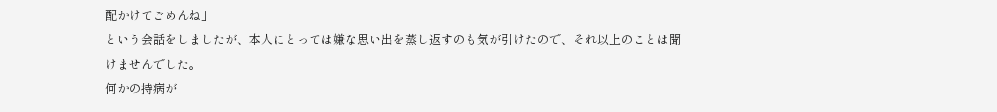配かけてごめんね」
という会話をしましたが、本人にとっては嫌な思い出を蒸し返すのも気が引けたので、それ以上のことは聞けませんでした。
何かの持病が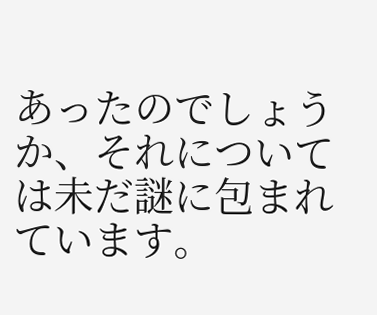あったのでしょうか、それについては未だ謎に包まれています。